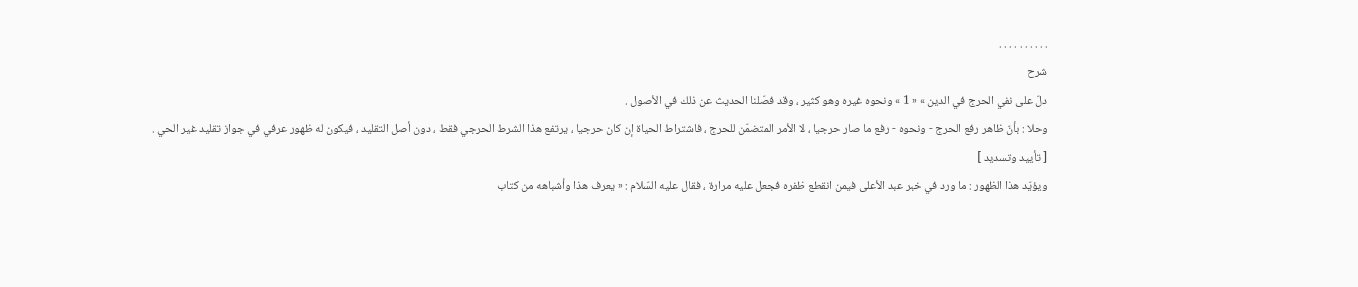. . . . . . . . . .
شرح
دلّ على نفي الحرج في الدين » « 1 » ونحوه غيره وهو كثير ، وقد فصّلنا الحديث عن ذلك في الأصول .
وحلا : بأنّ ظاهر رفع الحرج - ونحوه - رفع ما صار حرجيا ، لا الأمر المتضمّن للحرج ، فاشتراط الحياة إن كان حرجيا ، يرتفع هذا الشرط الحرجي فقط ، دون أصل التقليد ، فيكون له ظهور عرفي في جواز تقليد غير الحي .
[ تأييد وتسديد ]
ويؤيّد هذا الظهور : ما ورد في خبر عبد الأعلى فيمن انقطع ظفره فجعل عليه مرارة ، فقال عليه السّلام : « يعرف هذا وأشباهه من كتاب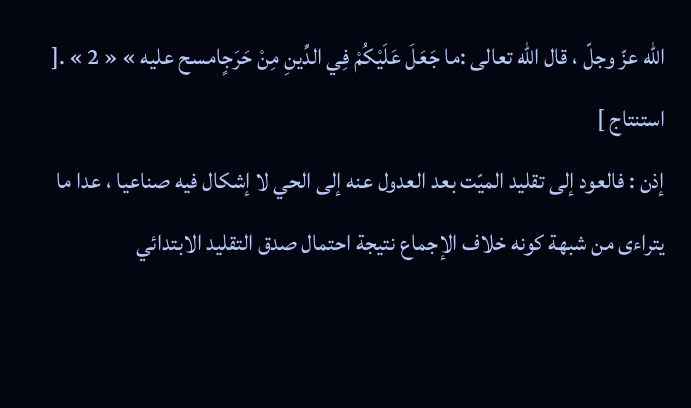اللّه عزّ وجلّ ، قال اللّه تعالى :ما جَعَلَ عَلَيْكُمْ فِي الدِّينِ مِنْ حَرَجٍامسح عليه » « 2 » .[ استنتاج ]
إذن : فالعود إلى تقليد الميّت بعد العدول عنه إلى الحي لا إشكال فيه صناعيا ، عدا ما يتراءى من شبهة كونه خلاف الإجماع نتيجة احتمال صدق التقليد الابتدائي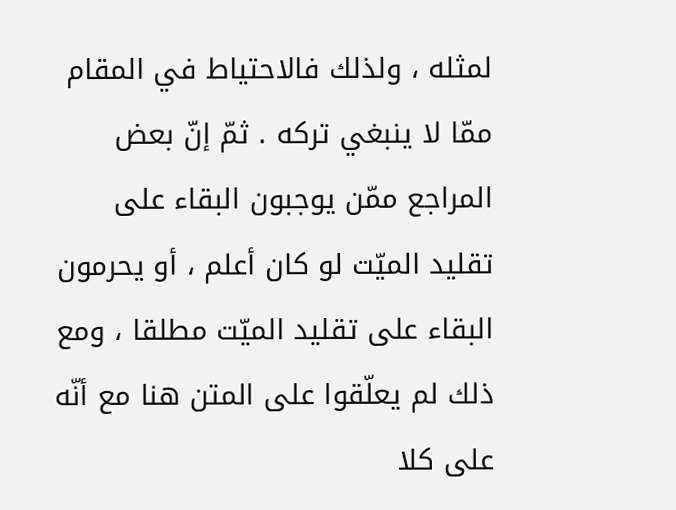لمثله ، ولذلك فالاحتياط في المقام ممّا لا ينبغي تركه . ثمّ إنّ بعض المراجع ممّن يوجبون البقاء على تقليد الميّت لو كان أعلم ، أو يحرمون البقاء على تقليد الميّت مطلقا ، ومع ذلك لم يعلّقوا على المتن هنا مع أنّه على كلا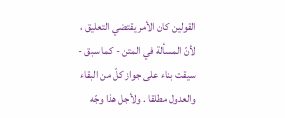القولين كان الأمر يقتضي التعليق ، لأنّ المسألة في المتن - كما سبق - سيقت بناء على جواز كلّ من البقاء والعدول مطلقا . ولأجل هذا وجّه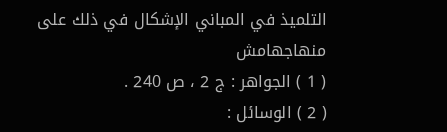التلميذ في المباني الإشكال في ذلك على منهاجهامش
( 1 ) الجواهر : ج 2 ، ص 240 .
( 2 ) الوسائل :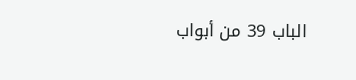الباب 39 من أبواب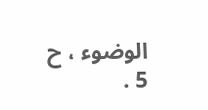الوضوء ، ح 5 .